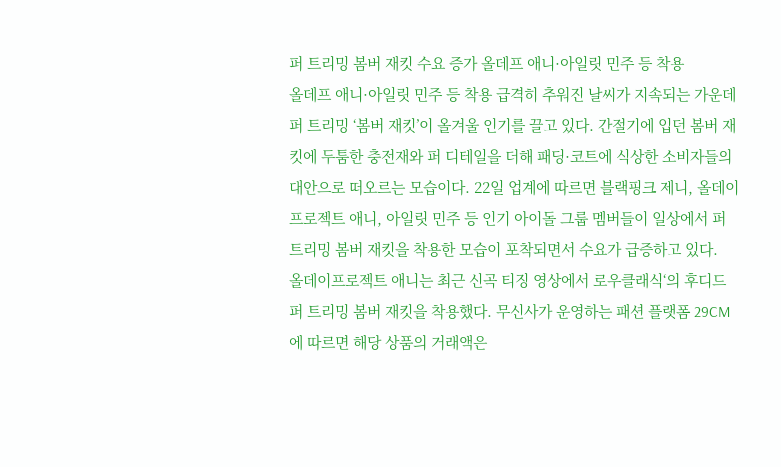퍼 트리밍 봄버 재킷 수요 증가 올데프 애니·아일릿 민주 등 착용
올데프 애니·아일릿 민주 등 착용 급격히 추워진 날씨가 지속되는 가운데 퍼 트리밍 ‘봄버 재킷’이 올겨울 인기를 끌고 있다. 간절기에 입던 봄버 재킷에 두툼한 충전재와 퍼 디테일을 더해 패딩·코트에 식상한 소비자들의 대안으로 떠오르는 모습이다. 22일 업계에 따르면 블랙핑크 제니, 올데이프로젝트 애니, 아일릿 민주 등 인기 아이돌 그룹 멤버들이 일상에서 퍼 트리밍 봄버 재킷을 착용한 모습이 포착되면서 수요가 급증하고 있다.
올데이프로젝트 애니는 최근 신곡 티징 영상에서 로우클래식‘의 후디드 퍼 트리밍 봄버 재킷을 착용했다. 무신사가 운영하는 패션 플랫폼 29CM에 따르면 해당 상품의 거래액은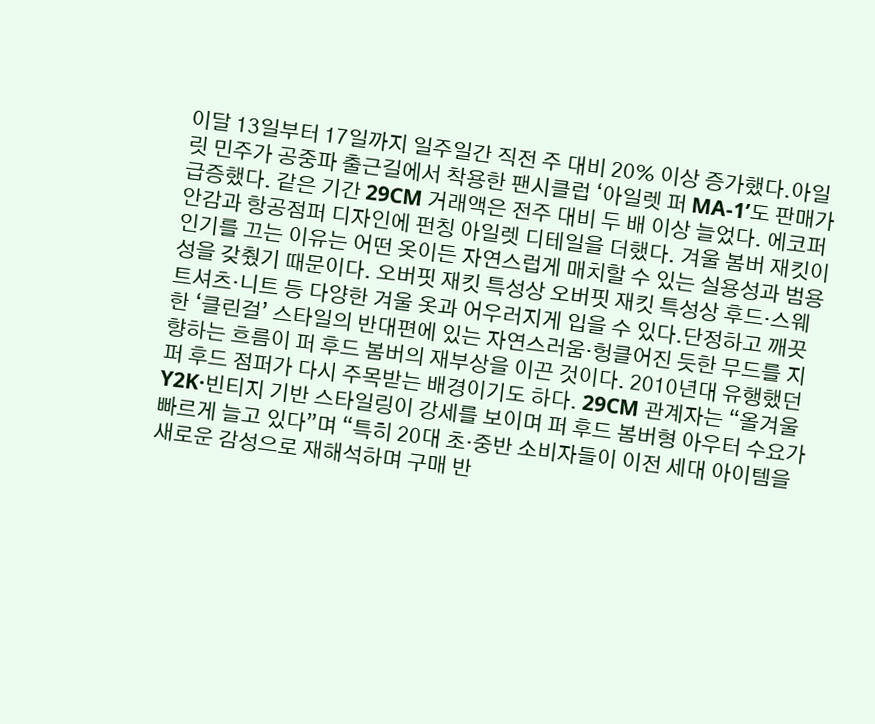이달 13일부터 17일까지 일주일간 직전 주 대비 20% 이상 증가했다.아일릿 민주가 공중파 출근길에서 착용한 팬시클럽 ‘아일렛 퍼 MA-1’도 판매가 급증했다. 같은 기간 29CM 거래액은 전주 대비 두 배 이상 늘었다. 에코퍼 안감과 항공점퍼 디자인에 펀칭 아일렛 디테일을 더했다. 겨울 봄버 재킷이 인기를 끄는 이유는 어떤 옷이든 자연스럽게 매치할 수 있는 실용성과 범용성을 갖췄기 때문이다. 오버핏 재킷 특성상 오버핏 재킷 특성상 후드·스웨트셔츠·니트 등 다양한 겨울 옷과 어우러지게 입을 수 있다.단정하고 깨끗한 ‘클린걸’ 스타일의 반대편에 있는 자연스러움·헝클어진 듯한 무드를 지향하는 흐름이 퍼 후드 봄버의 재부상을 이끈 것이다. 2010년대 유행했던 퍼 후드 점퍼가 다시 주목받는 배경이기도 하다. 29CM 관계자는 “올겨울 Y2K·빈티지 기반 스타일링이 강세를 보이며 퍼 후드 봄버형 아우터 수요가 빠르게 늘고 있다”며 “특히 20대 초·중반 소비자들이 이전 세대 아이템을 새로운 감성으로 재해석하며 구매 반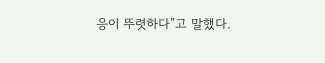응이 뚜렷하다”고 말했다.